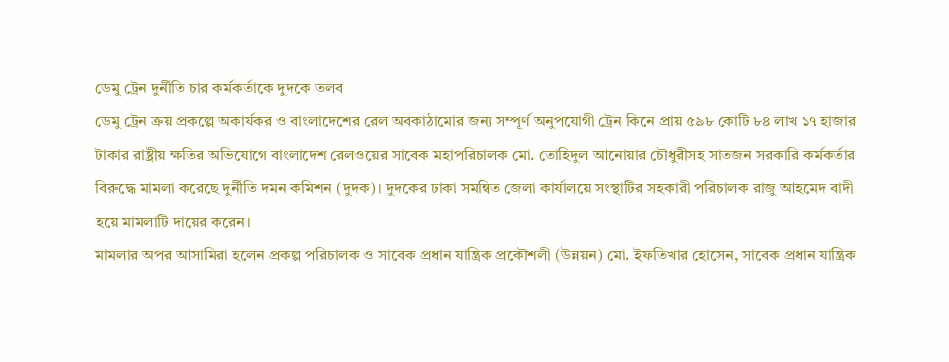ডেমু ট্রেন দুর্নীতি চার কর্মকর্তাকে দুদকে তলব
ডেমু ট্রেন ক্রয় প্রকল্পে অকার্যকর ও বাংলাদেশের রেল অবকাঠামোর জন্য সম্পূর্ণ অনুপযোগী ট্রেন কিনে প্রায় ৫৯৮ কোটি ৮৪ লাখ ১৭ হাজার টাকার রাষ্ট্রীয় ক্ষতির অভিযোগে বাংলাদেশ রেলওয়ের সাবেক মহাপরিচালক মো. তোহিদুল আনোয়ার চৌধুরীসহ সাতজন সরকারি কর্মকর্তার বিরুদ্ধে মামলা করেছে দুর্নীতি দমন কমিশন (দুদক)। দুদকের ঢাকা সমন্বিত জেলা কার্যালয়ে সংস্থাটির সহকারী পরিচালক রাজু আহমেদ বাদী হয়ে মামলাটি দায়ের করেন।
মামলার অপর আসামিরা হলেন প্রকল্প পরিচালক ও সাবেক প্রধান যান্ত্রিক প্রকৌশলী (উন্নয়ন) মো. ইফতিখার হোসেন, সাবেক প্রধান যান্ত্রিক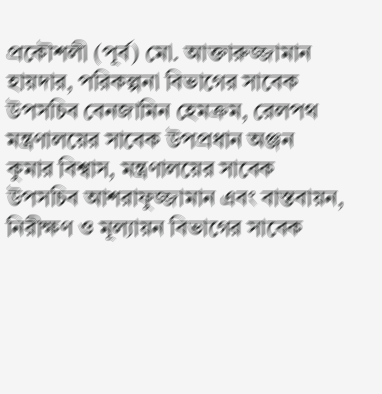প্রকৌশলী (পূর্ব) মো. আক্তারুজ্জামান হায়দার, পরিকল্পনা বিভাগের সাবেক উপসচিব বেনজামিন হেমক্রম, রেলপথ মন্ত্রণালয়ের সাবেক উপপ্রধান অঞ্জন কুমার বিশ্বাস, মন্ত্রণালয়ের সাবেক উপসচিব আশরাফুজ্জামান এবং বাস্তবায়ন, নিরীক্ষণ ও মূল্যায়ন বিভাগের সাবেক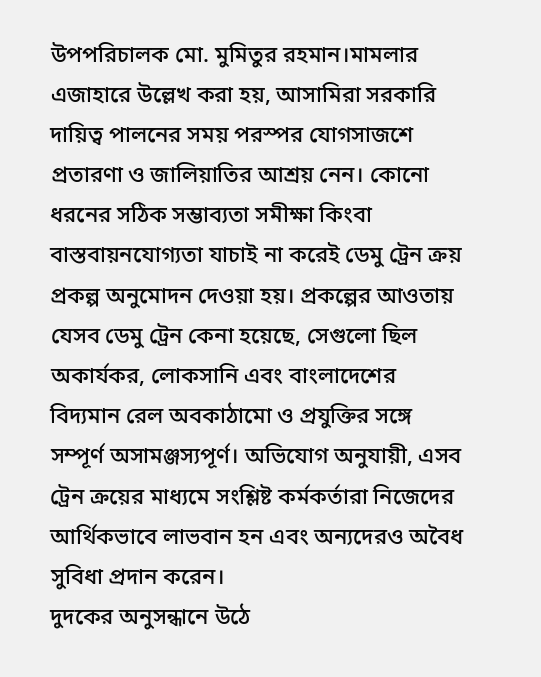উপপরিচালক মো. মুমিতুর রহমান।মামলার এজাহারে উল্লেখ করা হয়, আসামিরা সরকারি দায়িত্ব পালনের সময় পরস্পর যোগসাজশে প্রতারণা ও জালিয়াতির আশ্রয় নেন। কোনো ধরনের সঠিক সম্ভাব্যতা সমীক্ষা কিংবা বাস্তবায়নযোগ্যতা যাচাই না করেই ডেমু ট্রেন ক্রয় প্রকল্প অনুমোদন দেওয়া হয়। প্রকল্পের আওতায় যেসব ডেমু ট্রেন কেনা হয়েছে, সেগুলো ছিল অকার্যকর, লোকসানি এবং বাংলাদেশের বিদ্যমান রেল অবকাঠামো ও প্রযুক্তির সঙ্গে সম্পূর্ণ অসামঞ্জস্যপূর্ণ। অভিযোগ অনুযায়ী, এসব ট্রেন ক্রয়ের মাধ্যমে সংশ্লিষ্ট কর্মকর্তারা নিজেদের আর্থিকভাবে লাভবান হন এবং অন্যদেরও অবৈধ সুবিধা প্রদান করেন।
দুদকের অনুসন্ধানে উঠে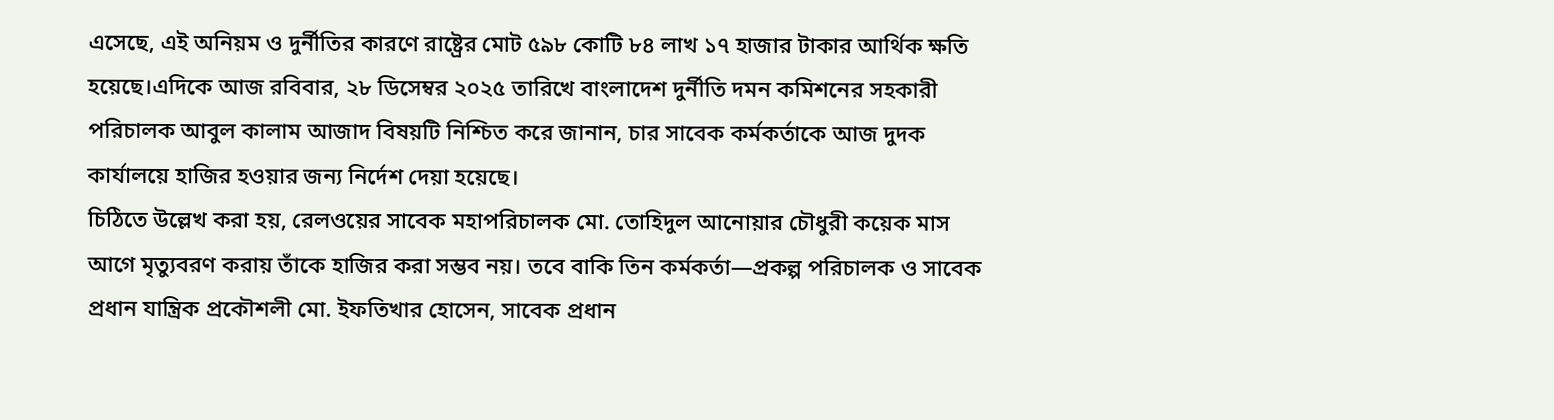এসেছে, এই অনিয়ম ও দুর্নীতির কারণে রাষ্ট্রের মোট ৫৯৮ কোটি ৮৪ লাখ ১৭ হাজার টাকার আর্থিক ক্ষতি হয়েছে।এদিকে আজ রবিবার, ২৮ ডিসেম্বর ২০২৫ তারিখে বাংলাদেশ দুর্নীতি দমন কমিশনের সহকারী পরিচালক আবুল কালাম আজাদ বিষয়টি নিশ্চিত করে জানান, চার সাবেক কর্মকর্তাকে আজ দুদক কার্যালয়ে হাজির হওয়ার জন্য নির্দেশ দেয়া হয়েছে।
চিঠিতে উল্লেখ করা হয়, রেলওয়ের সাবেক মহাপরিচালক মো. তোহিদুল আনোয়ার চৌধুরী কয়েক মাস আগে মৃত্যুবরণ করায় তাঁকে হাজির করা সম্ভব নয়। তবে বাকি তিন কর্মকর্তা—প্রকল্প পরিচালক ও সাবেক প্রধান যান্ত্রিক প্রকৌশলী মো. ইফতিখার হোসেন, সাবেক প্রধান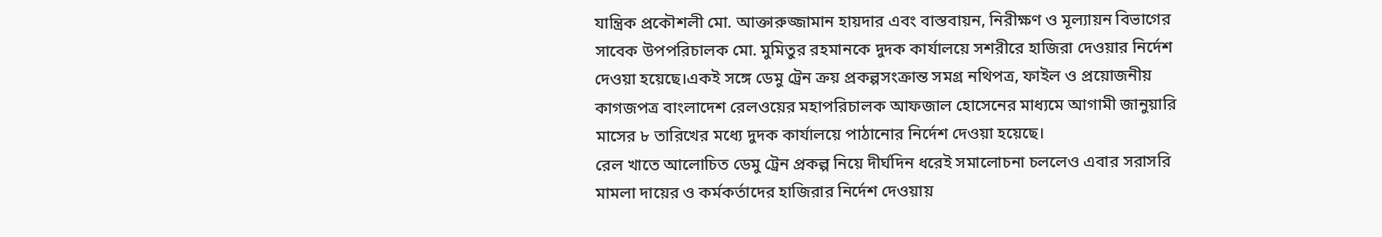যান্ত্রিক প্রকৌশলী মো. আক্তারুজ্জামান হায়দার এবং বাস্তবায়ন, নিরীক্ষণ ও মূল্যায়ন বিভাগের সাবেক উপপরিচালক মো. মুমিতুর রহমানকে দুদক কার্যালয়ে সশরীরে হাজিরা দেওয়ার নির্দেশ দেওয়া হয়েছে।একই সঙ্গে ডেমু ট্রেন ক্রয় প্রকল্পসংক্রান্ত সমগ্র নথিপত্র, ফাইল ও প্রয়োজনীয় কাগজপত্র বাংলাদেশ রেলওয়ের মহাপরিচালক আফজাল হোসেনের মাধ্যমে আগামী জানুয়ারি মাসের ৮ তারিখের মধ্যে দুদক কার্যালয়ে পাঠানোর নির্দেশ দেওয়া হয়েছে।
রেল খাতে আলোচিত ডেমু ট্রেন প্রকল্প নিয়ে দীর্ঘদিন ধরেই সমালোচনা চললেও এবার সরাসরি মামলা দায়ের ও কর্মকর্তাদের হাজিরার নির্দেশ দেওয়ায়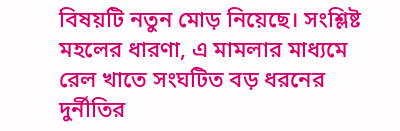বিষয়টি নতুন মোড় নিয়েছে। সংশ্লিষ্ট মহলের ধারণা, এ মামলার মাধ্যমে রেল খাতে সংঘটিত বড় ধরনের দুর্নীতির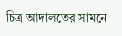চিত্র আদালতের সামনে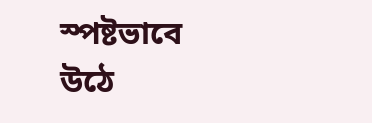স্পষ্টভাবে উঠে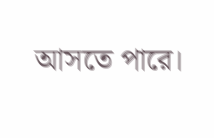আসতে পারে।